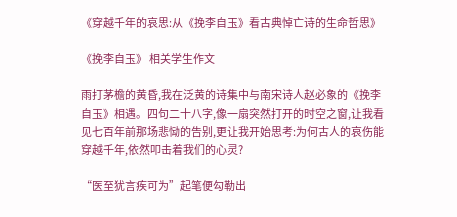《穿越千年的哀思:从《挽李自玉》看古典悼亡诗的生命哲思》

《挽李自玉》 相关学生作文

雨打茅檐的黄昏,我在泛黄的诗集中与南宋诗人赵必象的《挽李自玉》相遇。四句二十八字,像一扇突然打开的时空之窗,让我看见七百年前那场悲恸的告别,更让我开始思考:为何古人的哀伤能穿越千年,依然叩击着我们的心灵?

“医至犹言疾可为”起笔便勾勒出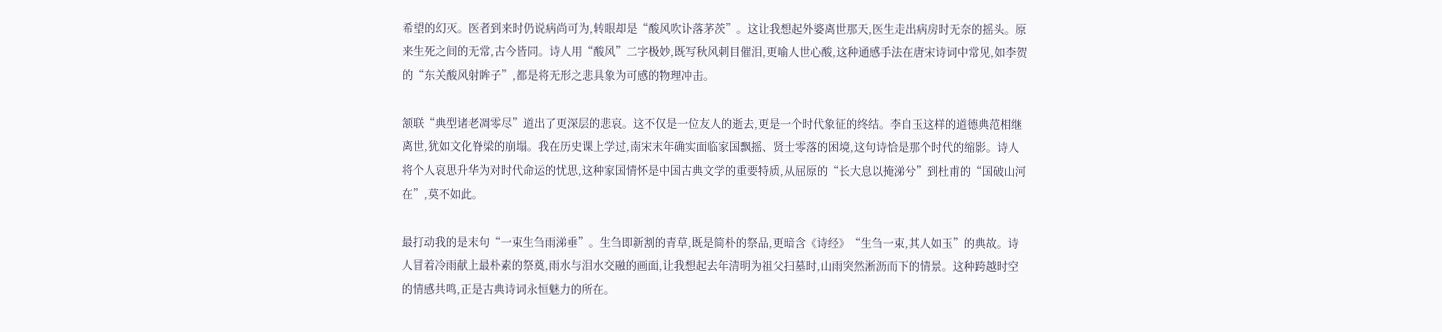希望的幻灭。医者到来时仍说病尚可为,转眼却是“酸风吹讣落茅茨”。这让我想起外婆离世那天,医生走出病房时无奈的摇头。原来生死之间的无常,古今皆同。诗人用“酸风”二字极妙,既写秋风刺目催泪,更喻人世心酸,这种通感手法在唐宋诗词中常见,如李贺的“东关酸风射眸子”,都是将无形之悲具象为可感的物理冲击。

颔联“典型诸老凋零尽”道出了更深层的悲哀。这不仅是一位友人的逝去,更是一个时代象征的终结。李自玉这样的道德典范相继离世,犹如文化脊梁的崩塌。我在历史课上学过,南宋末年确实面临家国飘摇、贤士零落的困境,这句诗恰是那个时代的缩影。诗人将个人哀思升华为对时代命运的忧思,这种家国情怀是中国古典文学的重要特质,从屈原的“长大息以掩涕兮”到杜甫的“国破山河在”,莫不如此。

最打动我的是末句“一束生刍雨涕垂”。生刍即新割的青草,既是简朴的祭品,更暗含《诗经》“生刍一束,其人如玉”的典故。诗人冒着冷雨献上最朴素的祭奠,雨水与泪水交融的画面,让我想起去年清明为祖父扫墓时,山雨突然淅沥而下的情景。这种跨越时空的情感共鸣,正是古典诗词永恒魅力的所在。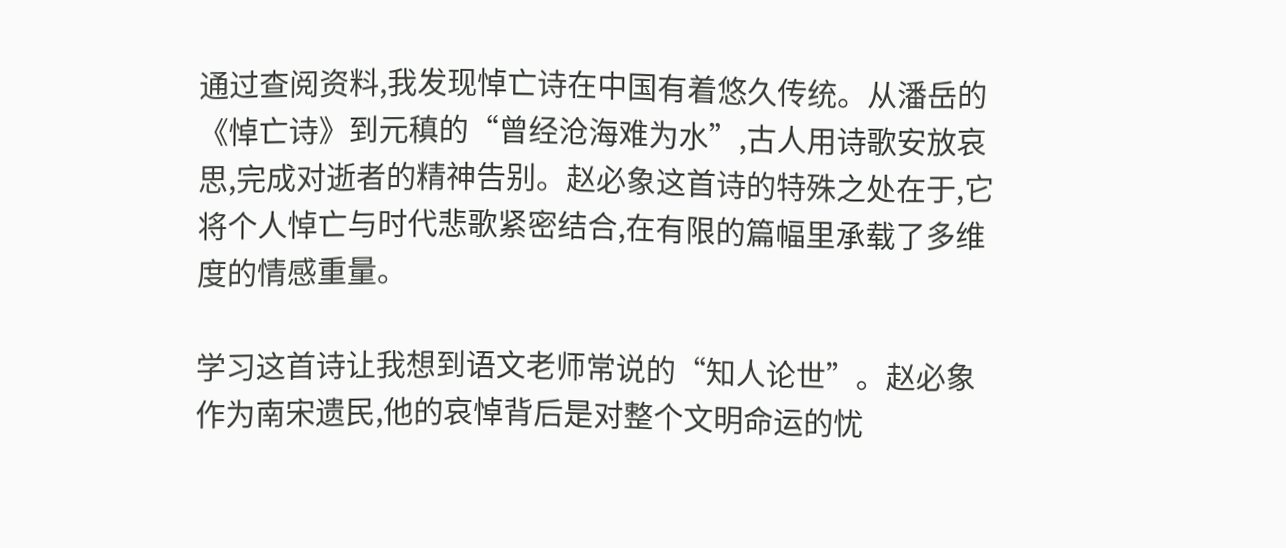通过查阅资料,我发现悼亡诗在中国有着悠久传统。从潘岳的《悼亡诗》到元稹的“曾经沧海难为水”,古人用诗歌安放哀思,完成对逝者的精神告别。赵必象这首诗的特殊之处在于,它将个人悼亡与时代悲歌紧密结合,在有限的篇幅里承载了多维度的情感重量。

学习这首诗让我想到语文老师常说的“知人论世”。赵必象作为南宋遗民,他的哀悼背后是对整个文明命运的忧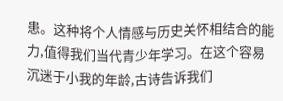患。这种将个人情感与历史关怀相结合的能力,值得我们当代青少年学习。在这个容易沉迷于小我的年龄,古诗告诉我们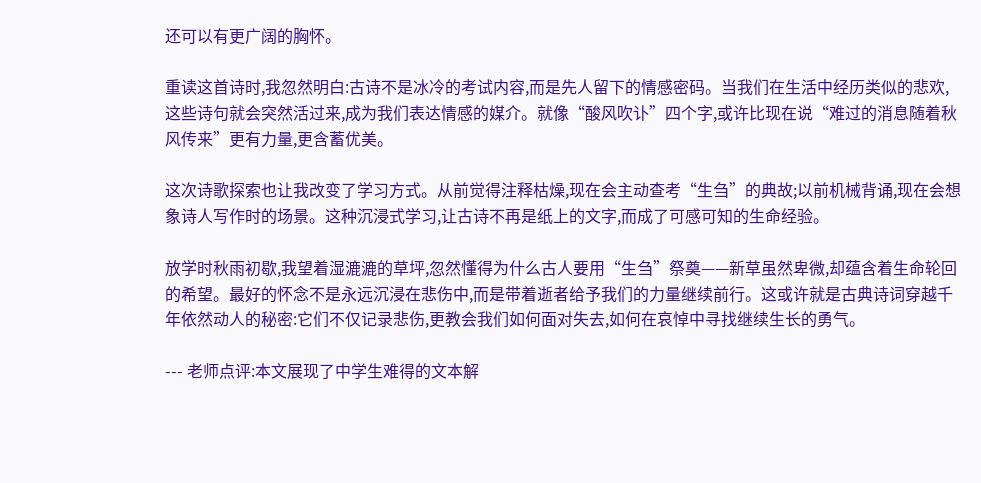还可以有更广阔的胸怀。

重读这首诗时,我忽然明白:古诗不是冰冷的考试内容,而是先人留下的情感密码。当我们在生活中经历类似的悲欢,这些诗句就会突然活过来,成为我们表达情感的媒介。就像“酸风吹讣”四个字,或许比现在说“难过的消息随着秋风传来”更有力量,更含蓄优美。

这次诗歌探索也让我改变了学习方式。从前觉得注释枯燥,现在会主动查考“生刍”的典故;以前机械背诵,现在会想象诗人写作时的场景。这种沉浸式学习,让古诗不再是纸上的文字,而成了可感可知的生命经验。

放学时秋雨初歇,我望着湿漉漉的草坪,忽然懂得为什么古人要用“生刍”祭奠——新草虽然卑微,却蕴含着生命轮回的希望。最好的怀念不是永远沉浸在悲伤中,而是带着逝者给予我们的力量继续前行。这或许就是古典诗词穿越千年依然动人的秘密:它们不仅记录悲伤,更教会我们如何面对失去,如何在哀悼中寻找继续生长的勇气。

--- 老师点评:本文展现了中学生难得的文本解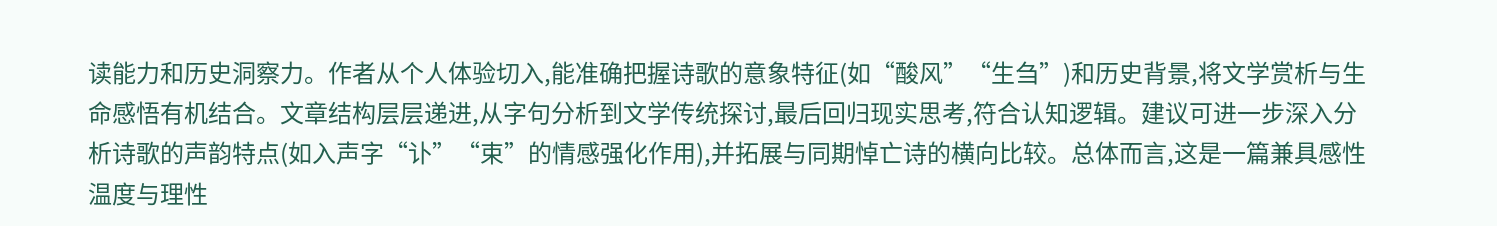读能力和历史洞察力。作者从个人体验切入,能准确把握诗歌的意象特征(如“酸风”“生刍”)和历史背景,将文学赏析与生命感悟有机结合。文章结构层层递进,从字句分析到文学传统探讨,最后回归现实思考,符合认知逻辑。建议可进一步深入分析诗歌的声韵特点(如入声字“讣”“束”的情感强化作用),并拓展与同期悼亡诗的横向比较。总体而言,这是一篇兼具感性温度与理性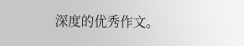深度的优秀作文。